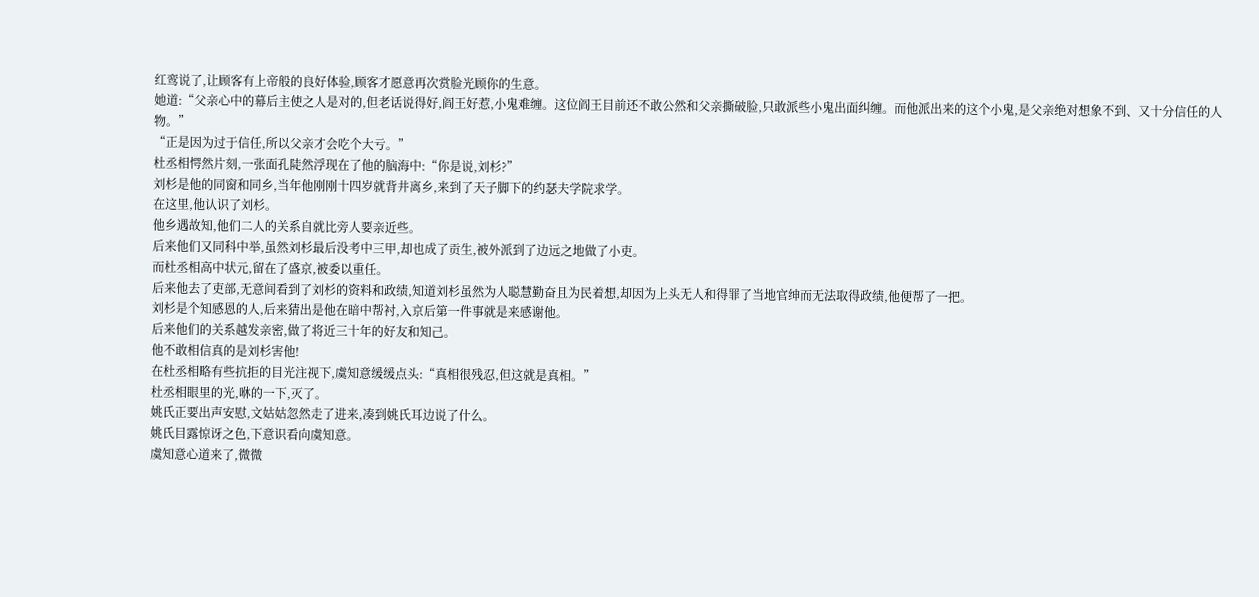红鸾说了,让顾客有上帝般的良好体验,顾客才愿意再次赏脸光顾你的生意。
她道:“父亲心中的幕后主使之人是对的,但老话说得好,阎王好惹,小鬼难缠。这位阎王目前还不敢公然和父亲撕破脸,只敢派些小鬼出面纠缠。而他派出来的这个小鬼,是父亲绝对想象不到、又十分信任的人物。”
“正是因为过于信任,所以父亲才会吃个大亏。”
杜丞相愕然片刻,一张面孔陡然浮现在了他的脑海中:“你是说,刘杉?”
刘杉是他的同窗和同乡,当年他刚刚十四岁就背井离乡,来到了天子脚下的约瑟夫学院求学。
在这里,他认识了刘杉。
他乡遇故知,他们二人的关系自就比旁人要亲近些。
后来他们又同科中举,虽然刘杉最后没考中三甲,却也成了贡生,被外派到了边远之地做了小吏。
而杜丞相高中状元,留在了盛京,被委以重任。
后来他去了吏部,无意间看到了刘杉的资料和政绩,知道刘杉虽然为人聪慧勤奋且为民着想,却因为上头无人和得罪了当地官绅而无法取得政绩,他便帮了一把。
刘杉是个知感恩的人,后来猜出是他在暗中帮衬,入京后第一件事就是来感谢他。
后来他们的关系越发亲密,做了将近三十年的好友和知己。
他不敢相信真的是刘杉害他!
在杜丞相略有些抗拒的目光注视下,虞知意缓缓点头:“真相很残忍,但这就是真相。”
杜丞相眼里的光,咻的一下,灭了。
姚氏正要出声安慰,文姑姑忽然走了进来,凑到姚氏耳边说了什么。
姚氏目露惊讶之色,下意识看向虞知意。
虞知意心道来了,微微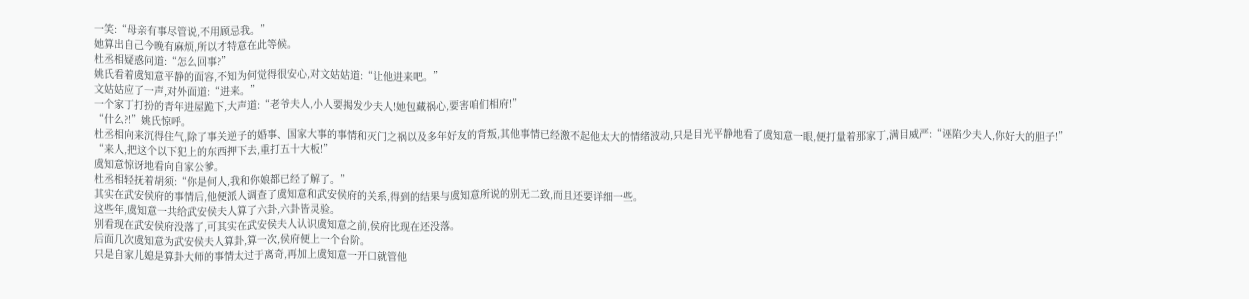一笑:“母亲有事尽管说,不用顾忌我。”
她算出自己今晚有麻烦,所以才特意在此等候。
杜丞相疑惑问道:“怎么回事?”
姚氏看着虞知意平静的面容,不知为何觉得很安心,对文姑姑道:“让他进来吧。”
文姑姑应了一声,对外面道:“进来。”
一个家丁打扮的青年进屋跪下,大声道:“老爷夫人,小人要揭发少夫人!她包藏祸心,要害咱们相府!”
“什么?!”姚氏惊呼。
杜丞相向来沉得住气,除了事关逆子的婚事、国家大事的事情和灭门之祸以及多年好友的背叛,其他事情已经激不起他太大的情绪波动,只是目光平静地看了虞知意一眼,便打量着那家丁,满目威严:“诬陷少夫人,你好大的胆子!”
“来人,把这个以下犯上的东西押下去,重打五十大板!”
虞知意惊讶地看向自家公爹。
杜丞相轻抚着胡须:“你是何人,我和你娘都已经了解了。”
其实在武安侯府的事情后,他便派人调查了虞知意和武安侯府的关系,得到的结果与虞知意所说的别无二致,而且还要详细一些。
这些年,虞知意一共给武安侯夫人算了六卦,六卦皆灵验。
别看现在武安侯府没落了,可其实在武安侯夫人认识虞知意之前,侯府比现在还没落。
后面几次虞知意为武安侯夫人算卦,算一次,侯府便上一个台阶。
只是自家儿媳是算卦大师的事情太过于离奇,再加上虞知意一开口就管他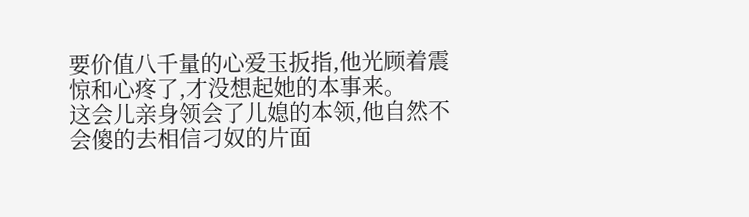要价值八千量的心爱玉扳指,他光顾着震惊和心疼了,才没想起她的本事来。
这会儿亲身领会了儿媳的本领,他自然不会傻的去相信刁奴的片面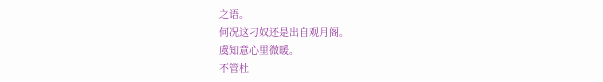之语。
何况这刁奴还是出自观月阁。
虞知意心里微暖。
不管杜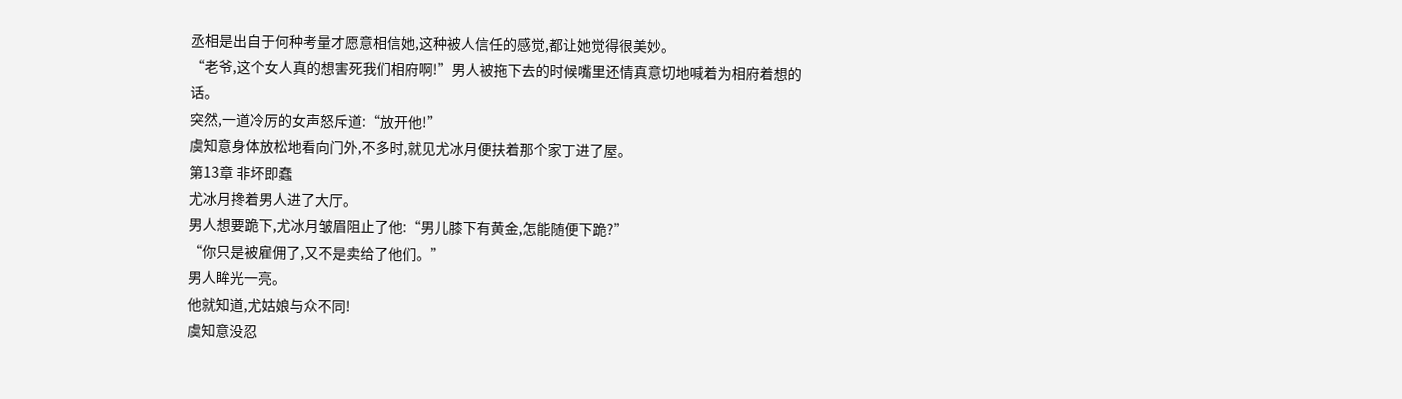丞相是出自于何种考量才愿意相信她,这种被人信任的感觉,都让她觉得很美妙。
“老爷,这个女人真的想害死我们相府啊!”男人被拖下去的时候嘴里还情真意切地喊着为相府着想的话。
突然,一道冷厉的女声怒斥道:“放开他!”
虞知意身体放松地看向门外,不多时,就见尤冰月便扶着那个家丁进了屋。
第13章 非坏即蠢
尤冰月搀着男人进了大厅。
男人想要跪下,尤冰月皱眉阻止了他:“男儿膝下有黄金,怎能随便下跪?”
“你只是被雇佣了,又不是卖给了他们。”
男人眸光一亮。
他就知道,尤姑娘与众不同!
虞知意没忍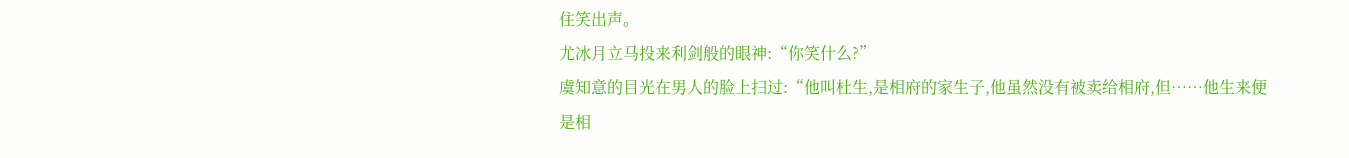住笑出声。
尤冰月立马投来利剑般的眼神:“你笑什么?”
虞知意的目光在男人的脸上扫过:“他叫杜生,是相府的家生子,他虽然没有被卖给相府,但……他生来便是相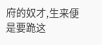府的奴才,生来便是要跪这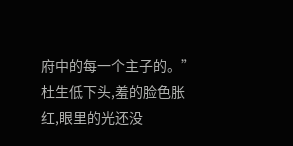府中的每一个主子的。”
杜生低下头,羞的脸色胀红,眼里的光还没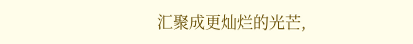汇聚成更灿烂的光芒,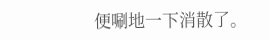便唰地一下消散了。